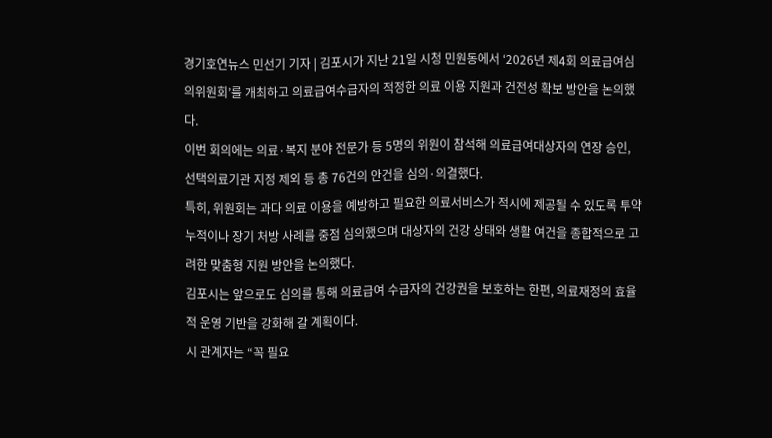경기호연뉴스 민선기 기자 | 김포시가 지난 21일 시청 민원동에서 ‘2026년 제4회 의료급여심의위원회’를 개최하고 의료급여수급자의 적정한 의료 이용 지원과 건전성 확보 방안을 논의했다.
이번 회의에는 의료·복지 분야 전문가 등 5명의 위원이 참석해 의료급여대상자의 연장 승인, 선택의료기관 지정 제외 등 총 76건의 안건을 심의·의결했다.
특히, 위원회는 과다 의료 이용을 예방하고 필요한 의료서비스가 적시에 제공될 수 있도록 투약 누적이나 장기 처방 사례를 중점 심의했으며 대상자의 건강 상태와 생활 여건을 종합적으로 고려한 맞춤형 지원 방안을 논의했다.
김포시는 앞으로도 심의를 통해 의료급여 수급자의 건강권을 보호하는 한편, 의료재정의 효율적 운영 기반을 강화해 갈 계획이다.
시 관계자는 “꼭 필요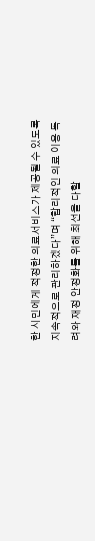한 시민에게 적정한 의료서비스가 제공될 수 있도록 지속적으로 관리하겠다”며 “합리적인 의료 이용 독려와 재정 안정화를 위해 최선을 다할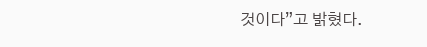것이다”고 밝혔다.